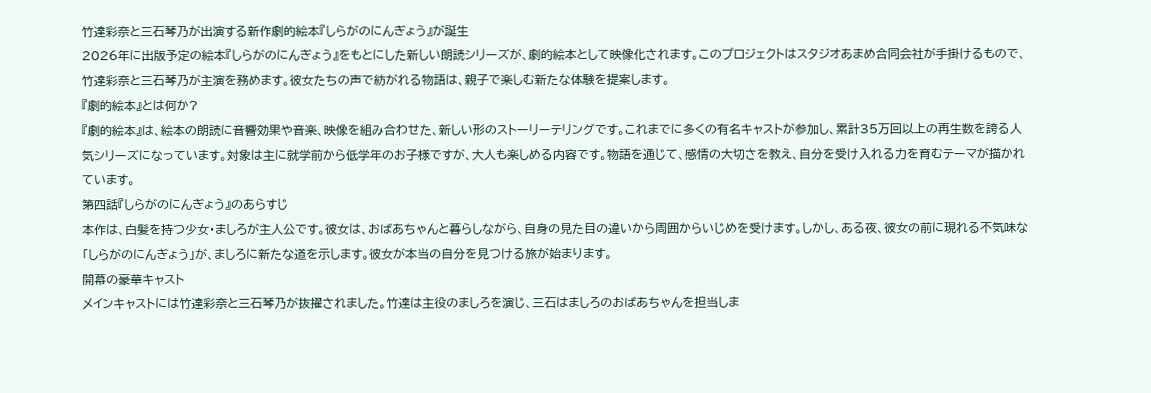竹達彩奈と三石琴乃が出演する新作劇的絵本『しらがのにんぎょう』が誕生
2026年に出版予定の絵本『しらがのにんぎょう』をもとにした新しい朗読シリーズが、劇的絵本として映像化されます。このプロジェクトはスタジオあまめ合同会社が手掛けるもので、竹達彩奈と三石琴乃が主演を務めます。彼女たちの声で紡がれる物語は、親子で楽しむ新たな体験を提案します。
『劇的絵本』とは何か?
『劇的絵本』は、絵本の朗読に音響効果や音楽、映像を組み合わせた、新しい形のストーリーテリングです。これまでに多くの有名キャストが参加し、累計35万回以上の再生数を誇る人気シリーズになっています。対象は主に就学前から低学年のお子様ですが、大人も楽しめる内容です。物語を通じて、感情の大切さを教え、自分を受け入れる力を育むテーマが描かれています。
第四話『しらがのにんぎょう』のあらすじ
本作は、白髪を持つ少女・ましろが主人公です。彼女は、おばあちゃんと暮らしながら、自身の見た目の違いから周囲からいじめを受けます。しかし、ある夜、彼女の前に現れる不気味な「しらがのにんぎょう」が、ましろに新たな道を示します。彼女が本当の自分を見つける旅が始まります。
開幕の豪華キャスト
メインキャストには竹達彩奈と三石琴乃が抜擢されました。竹達は主役のましろを演じ、三石はましろのおばあちゃんを担当しま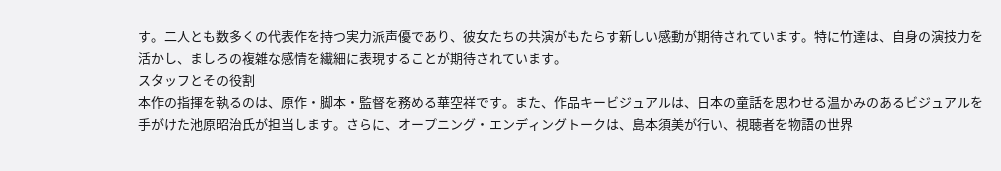す。二人とも数多くの代表作を持つ実力派声優であり、彼女たちの共演がもたらす新しい感動が期待されています。特に竹達は、自身の演技力を活かし、ましろの複雑な感情を繊細に表現することが期待されています。
スタッフとその役割
本作の指揮を執るのは、原作・脚本・監督を務める華空祥です。また、作品キービジュアルは、日本の童話を思わせる温かみのあるビジュアルを手がけた池原昭治氏が担当します。さらに、オープニング・エンディングトークは、島本須美が行い、視聴者を物語の世界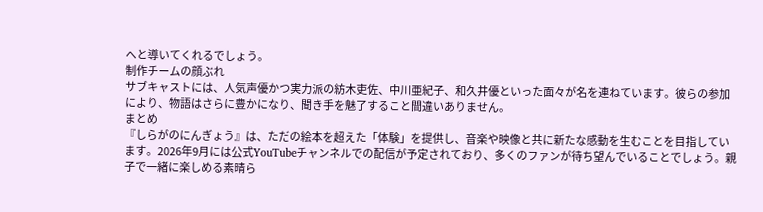へと導いてくれるでしょう。
制作チームの顔ぶれ
サブキャストには、人気声優かつ実力派の紡木吏佐、中川亜紀子、和久井優といった面々が名を連ねています。彼らの参加により、物語はさらに豊かになり、聞き手を魅了すること間違いありません。
まとめ
『しらがのにんぎょう』は、ただの絵本を超えた「体験」を提供し、音楽や映像と共に新たな感動を生むことを目指しています。2026年9月には公式YouTubeチャンネルでの配信が予定されており、多くのファンが待ち望んでいることでしょう。親子で一緒に楽しめる素晴ら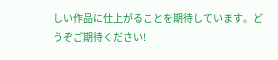しい作品に仕上がることを期待しています。どうぞご期待ください!